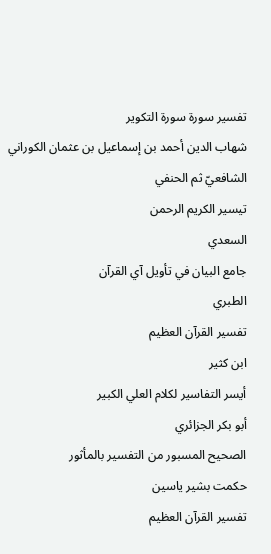تفسير سورة سورة التكوير
شهاب الدين أحمد بن إسماعيل بن عثمان الكوراني الشافعيّ ثم الحنفي
تيسير الكريم الرحمن
السعدي
جامع البيان في تأويل آي القرآن
الطبري
تفسير القرآن العظيم
ابن كثير
أيسر التفاسير لكلام العلي الكبير
أبو بكر الجزائري
الصحيح المسبور من التفسير بالمأثور
حكمت بشير ياسين
تفسير القرآن العظيم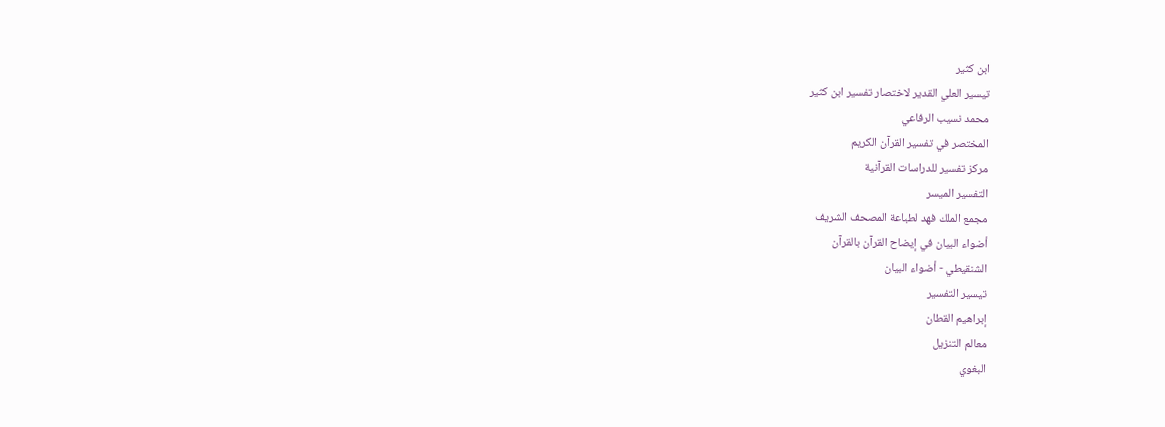ابن كثير
تيسير العلي القدير لاختصار تفسير ابن كثير
محمد نسيب الرفاعي
المختصر في تفسير القرآن الكريم
مركز تفسير للدراسات القرآنية
التفسير الميسر
مجمع الملك فهد لطباعة المصحف الشريف
أضواء البيان في إيضاح القرآن بالقرآن
الشنقيطي - أضواء البيان
تيسير التفسير
إبراهيم القطان
معالم التنزيل
البغوي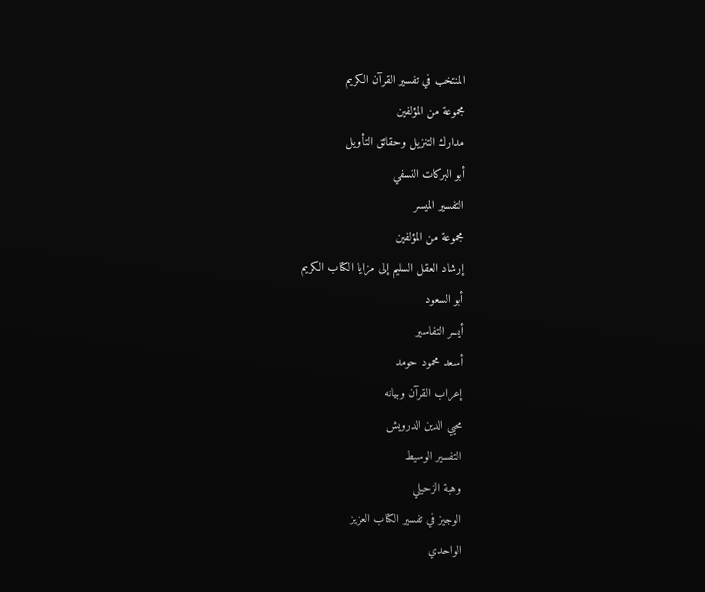المنتخب في تفسير القرآن الكريم
مجموعة من المؤلفين
مدارك التنزيل وحقائق التأويل
أبو البركات النسفي
التفسير الميسر
مجموعة من المؤلفين
إرشاد العقل السليم إلى مزايا الكتاب الكريم
أبو السعود
أيسر التفاسير
أسعد محمود حومد
إعراب القرآن وبيانه
محيي الدين الدرويش
التفسير الوسيط
وهبة الزحيلي
الوجيز في تفسير الكتاب العزيز
الواحدي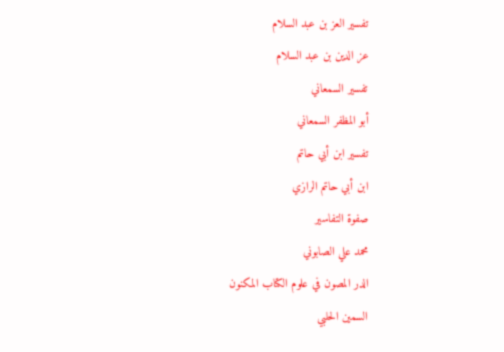تفسير العز بن عبد السلام
عز الدين بن عبد السلام
تفسير السمعاني
أبو المظفر السمعاني
تفسير ابن أبي حاتم
ابن أبي حاتم الرازي
صفوة التفاسير
محمد علي الصابوني
الدر المصون في علوم الكتاب المكنون
السمين الحلبي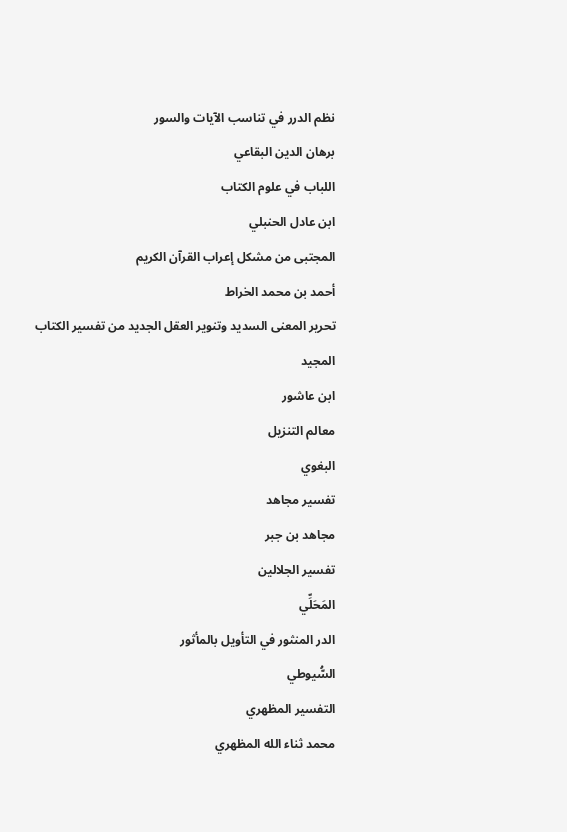نظم الدرر في تناسب الآيات والسور
برهان الدين البقاعي
اللباب في علوم الكتاب
ابن عادل الحنبلي
المجتبى من مشكل إعراب القرآن الكريم
أحمد بن محمد الخراط
تحرير المعنى السديد وتنوير العقل الجديد من تفسير الكتاب المجيد
ابن عاشور
معالم التنزيل
البغوي
تفسير مجاهد
مجاهد بن جبر
تفسير الجلالين
المَحَلِّي
الدر المنثور في التأويل بالمأثور
السُّيوطي
التفسير المظهري
محمد ثناء الله المظهري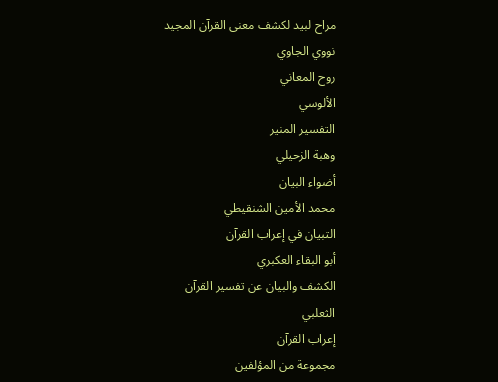مراح لبيد لكشف معنى القرآن المجيد
نووي الجاوي
روح المعاني
الألوسي
التفسير المنير
وهبة الزحيلي
أضواء البيان
محمد الأمين الشنقيطي
التبيان في إعراب القرآن
أبو البقاء العكبري
الكشف والبيان عن تفسير القرآن
الثعلبي
إعراب القرآن
مجموعة من المؤلفين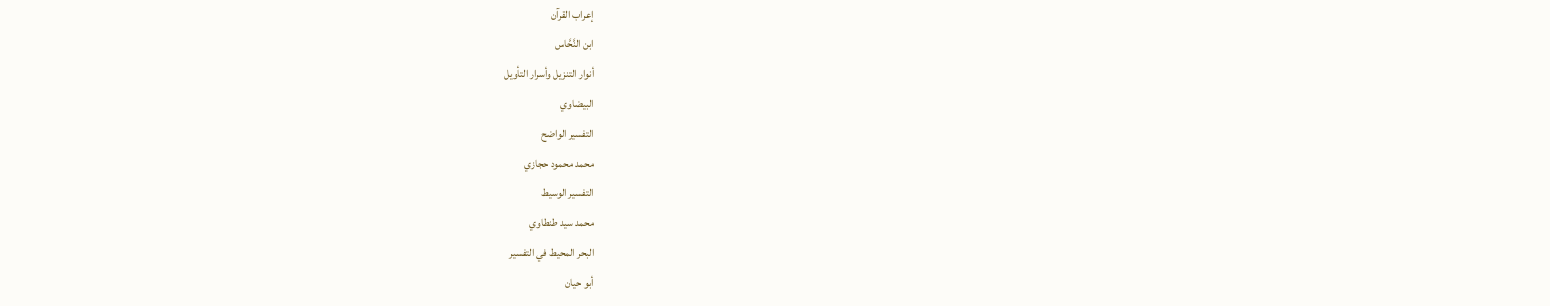إعراب القرآن
ابن النَّحَّاس
أنوار التنزيل وأسرار التأويل
البيضاوي
التفسير الواضح
محمد محمود حجازي
التفسير الوسيط
محمد سيد طنطاوي
البحر المحيط في التفسير
أبو حيان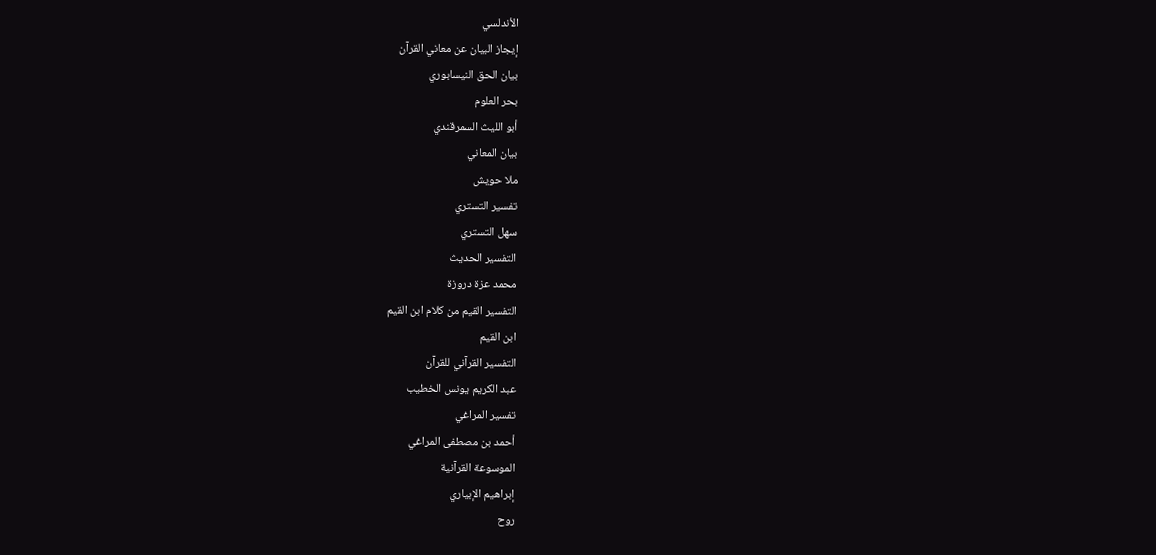الأندلسي
إيجاز البيان عن معاني القرآن
بيان الحق النيسابوري
بحر العلوم
أبو الليث السمرقندي
بيان المعاني
ملا حويش
تفسير التستري
سهل التستري
التفسير الحديث
محمد عزة دروزة
التفسير القيم من كلام ابن القيم
ابن القيم
التفسير القرآني للقرآن
عبد الكريم يونس الخطيب
تفسير المراغي
أحمد بن مصطفى المراغي
الموسوعة القرآنية
إبراهيم الإبياري
روح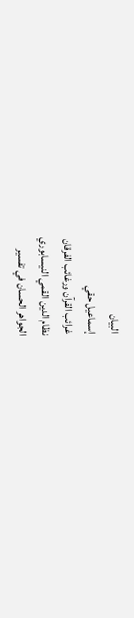البيان
إسماعيل حقي
غرائب القرآن ورغائب الفرقان
نظام الدين القمي النيسابوري
الجواهر الحسان في تفسير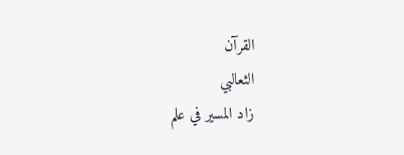القرآن
الثعالبي
زاد المسير في علم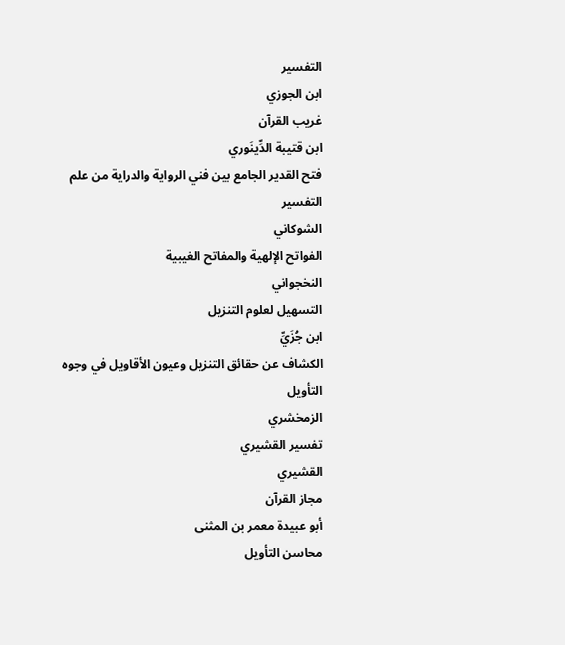التفسير
ابن الجوزي
غريب القرآن
ابن قتيبة الدِّينَوري
فتح القدير الجامع بين فني الرواية والدراية من علم التفسير
الشوكاني
الفواتح الإلهية والمفاتح الغيبية
النخجواني
التسهيل لعلوم التنزيل
ابن جُزَيِّ
الكشاف عن حقائق التنزيل وعيون الأقاويل في وجوه التأويل
الزمخشري
تفسير القشيري
القشيري
مجاز القرآن
أبو عبيدة معمر بن المثنى
محاسن التأويل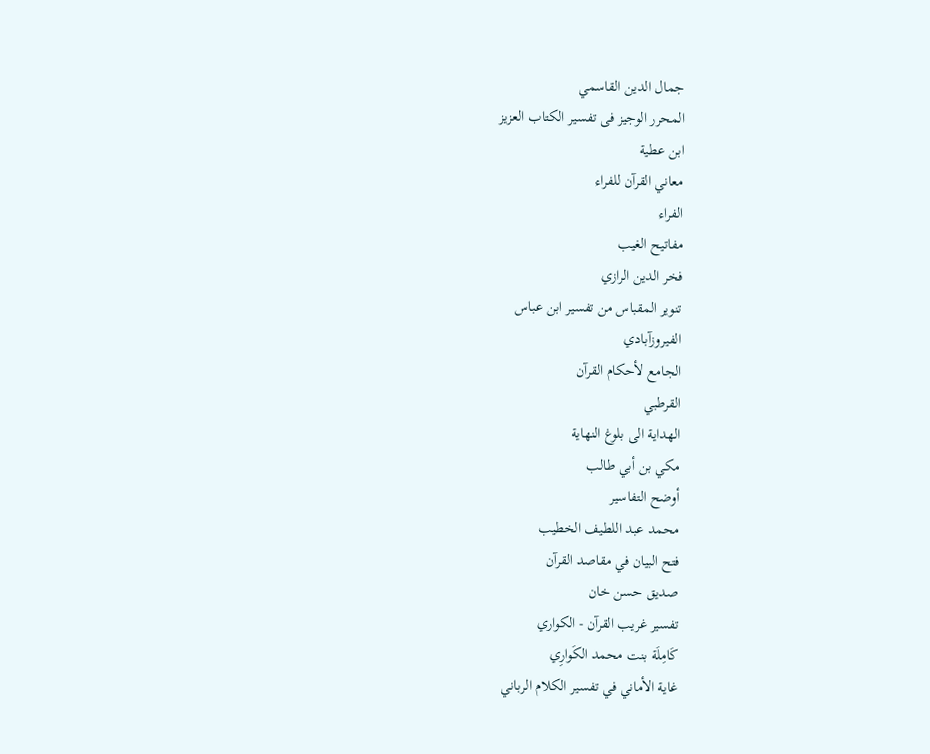جمال الدين القاسمي
المحرر الوجيز فى تفسير الكتاب العزيز
ابن عطية
معاني القرآن للفراء
الفراء
مفاتيح الغيب
فخر الدين الرازي
تنوير المقباس من تفسير ابن عباس
الفيروزآبادي
الجامع لأحكام القرآن
القرطبي
الهداية الى بلوغ النهاية
مكي بن أبي طالب
أوضح التفاسير
محمد عبد اللطيف الخطيب
فتح البيان في مقاصد القرآن
صديق حسن خان
تفسير غريب القرآن - الكواري
كَامِلَة بنت محمد الكَوارِي
غاية الأماني في تفسير الكلام الرباني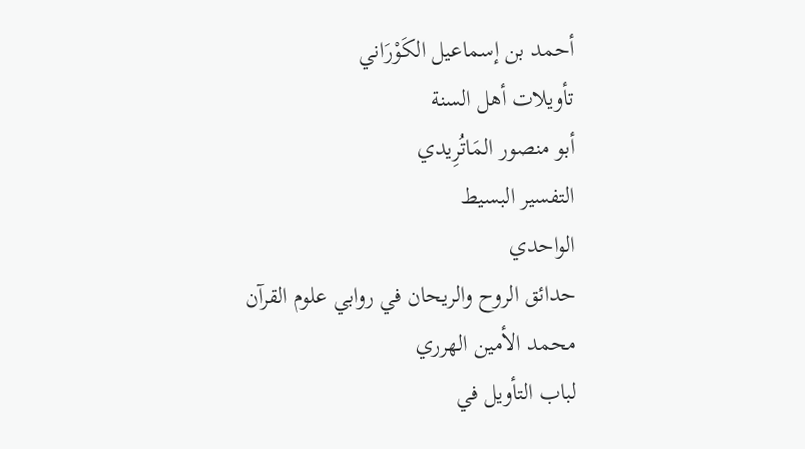أحمد بن إسماعيل الكَوْرَاني
تأويلات أهل السنة
أبو منصور المَاتُرِيدي
التفسير البسيط
الواحدي
حدائق الروح والريحان في روابي علوم القرآن
محمد الأمين الهرري
لباب التأويل في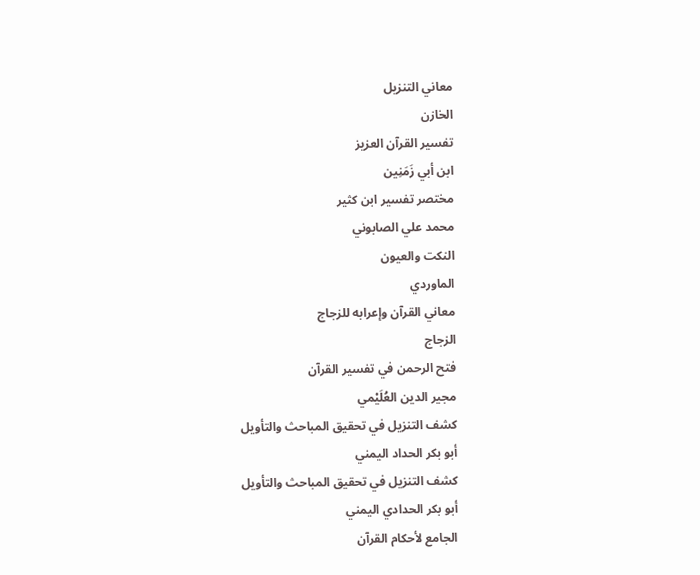معاني التنزيل
الخازن
تفسير القرآن العزيز
ابن أبي زَمَنِين
مختصر تفسير ابن كثير
محمد علي الصابوني
النكت والعيون
الماوردي
معاني القرآن وإعرابه للزجاج
الزجاج
فتح الرحمن في تفسير القرآن
مجير الدين العُلَيْمي
كشف التنزيل في تحقيق المباحث والتأويل
أبو بكر الحداد اليمني
كشف التنزيل في تحقيق المباحث والتأويل
أبو بكر الحدادي اليمني
الجامع لأحكام القرآن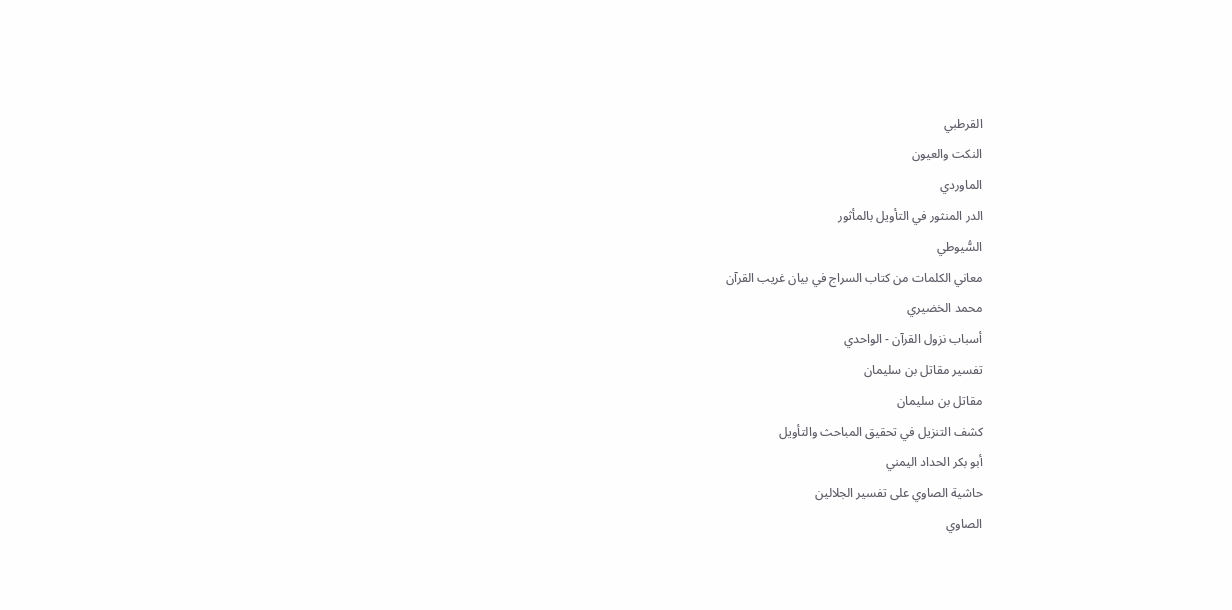القرطبي
النكت والعيون
الماوردي
الدر المنثور في التأويل بالمأثور
السُّيوطي
معاني الكلمات من كتاب السراج في بيان غريب القرآن
محمد الخضيري
أسباب نزول القرآن - الواحدي
تفسير مقاتل بن سليمان
مقاتل بن سليمان
كشف التنزيل في تحقيق المباحث والتأويل
أبو بكر الحداد اليمني
حاشية الصاوي على تفسير الجلالين
الصاوي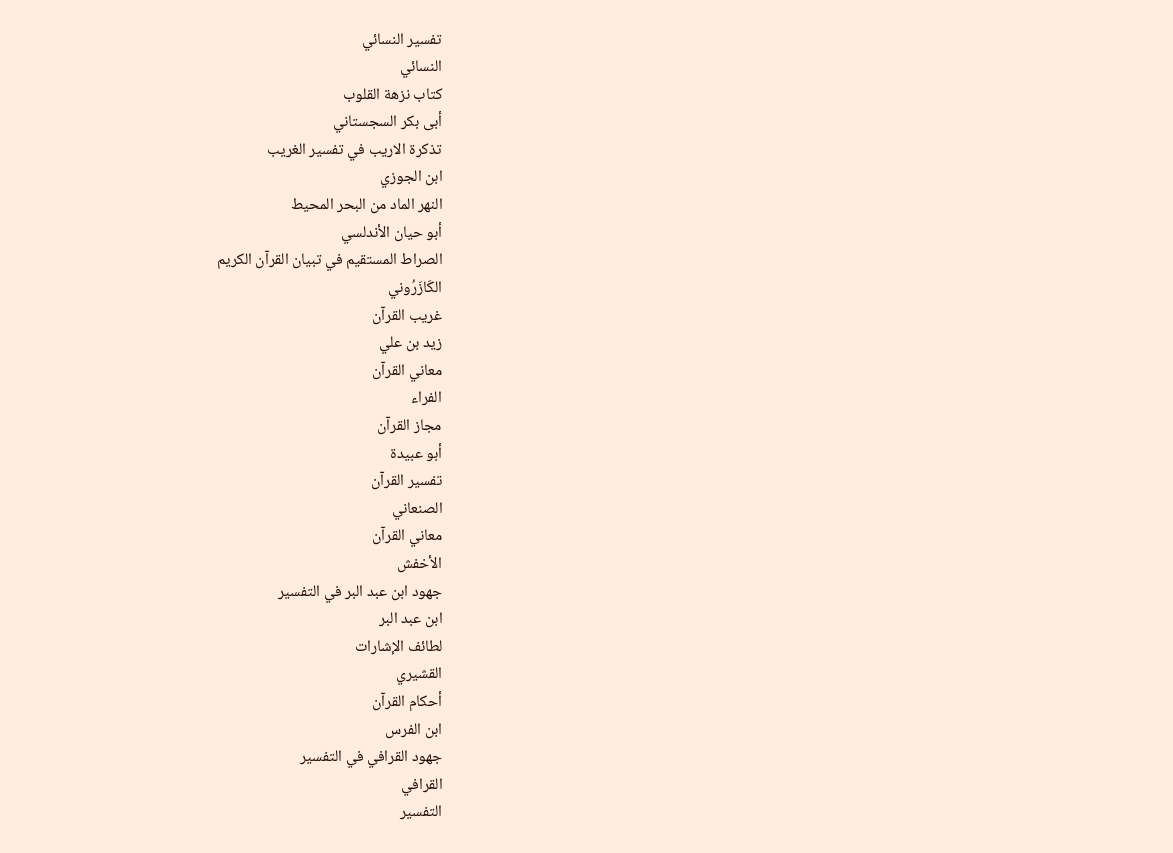تفسير النسائي
النسائي
كتاب نزهة القلوب
أبى بكر السجستاني
تذكرة الاريب في تفسير الغريب
ابن الجوزي
النهر الماد من البحر المحيط
أبو حيان الأندلسي
الصراط المستقيم في تبيان القرآن الكريم
الكَازَرُوني
غريب القرآن
زيد بن علي
معاني القرآن
الفراء
مجاز القرآن
أبو عبيدة
تفسير القرآن
الصنعاني
معاني القرآن
الأخفش
جهود ابن عبد البر في التفسير
ابن عبد البر
لطائف الإشارات
القشيري
أحكام القرآن
ابن الفرس
جهود القرافي في التفسير
القرافي
التفسير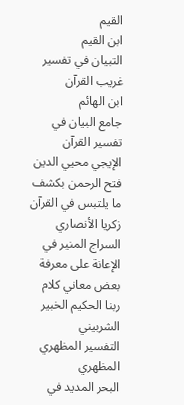القيم
ابن القيم
التبيان في تفسير غريب القرآن
ابن الهائم
جامع البيان في تفسير القرآن
الإيجي محيي الدين
فتح الرحمن بكشف ما يلتبس في القرآن
زكريا الأنصاري
السراج المنير في الإعانة على معرفة بعض معاني كلام ربنا الحكيم الخبير
الشربيني
التفسير المظهري
المظهري
البحر المديد في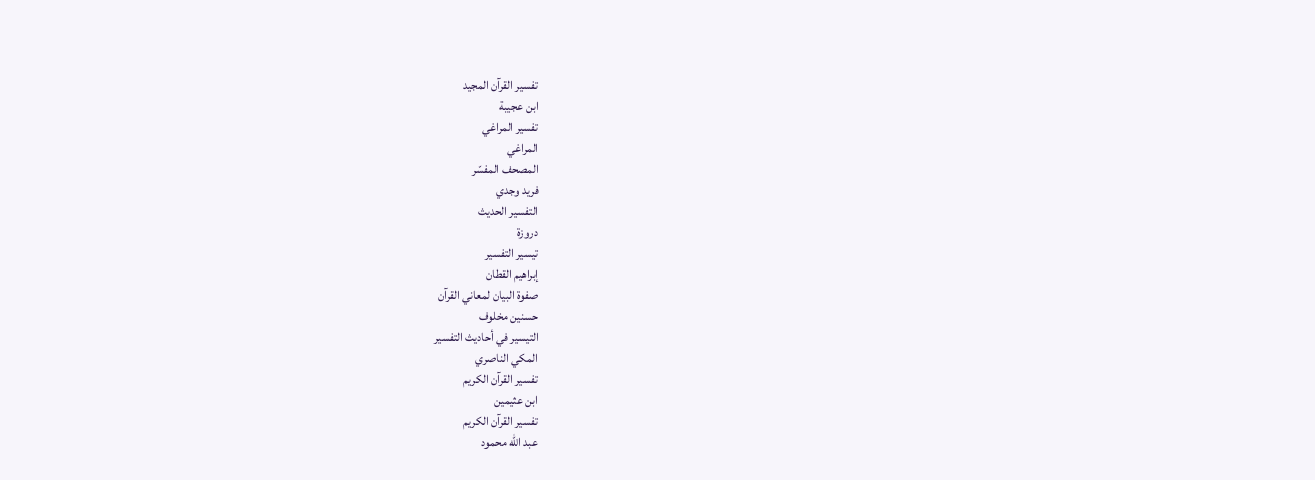تفسير القرآن المجيد
ابن عجيبة
تفسير المراغي
المراغي
المصحف المفسّر
فريد وجدي
التفسير الحديث
دروزة
تيسير التفسير
إبراهيم القطان
صفوة البيان لمعاني القرآن
حسنين مخلوف
التيسير في أحاديث التفسير
المكي الناصري
تفسير القرآن الكريم
ابن عثيمين
تفسير القرآن الكريم
عبد الله محمود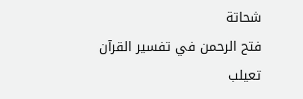شحاتة
فتح الرحمن في تفسير القرآن
تعيلب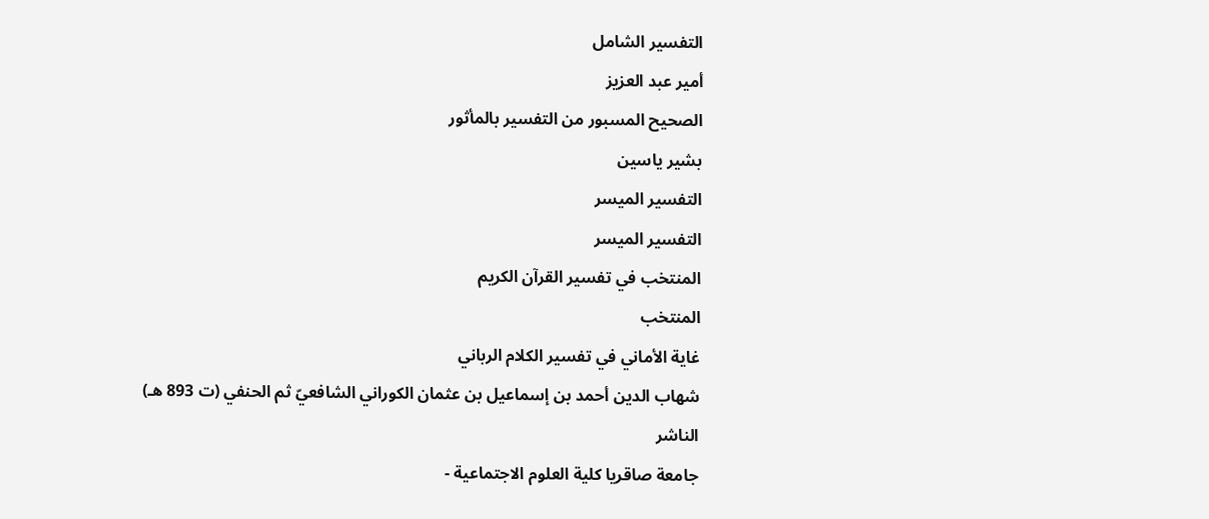التفسير الشامل
أمير عبد العزيز
الصحيح المسبور من التفسير بالمأثور
بشير ياسين
التفسير الميسر
التفسير الميسر
المنتخب في تفسير القرآن الكريم
المنتخب
غاية الأماني في تفسير الكلام الرباني
شهاب الدين أحمد بن إسماعيل بن عثمان الكوراني الشافعيّ ثم الحنفي (ت 893 هـ)
الناشر
جامعة صاقريا كلية العلوم الاجتماعية -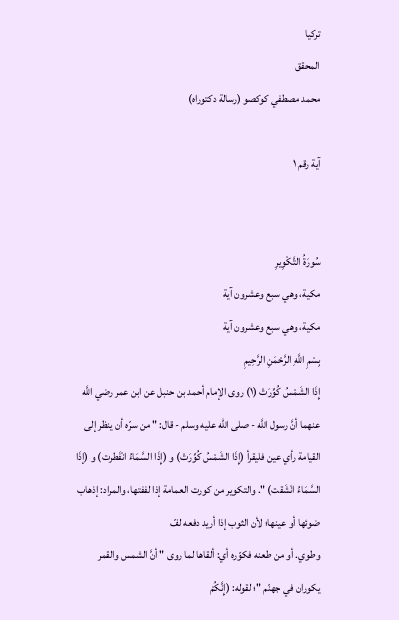تركيا
المحقق
محمد مصطفي كوكصو (رسالة دكتوراه)

آية رقم ١


سُورَةُ التَّكْوِيرِ
مكية، وهي سبع وعشرون آية
مكية، وهي سبع وعشرون آية
بِسْمِ اللَّهِ الرَّحْمَنِ الرَّحِيمِ
إِذَا الشَمْسُ كُوِّرَتْ (١) روى الإمام أحمد بن حنبل عن ابن عمر رضي اللَّه عنهما أنَّ رسول اللَّه - صلى الله عليه وسلم - قال: " من سرّه أن ينظر إلى القيامة رأي عين فليقرأ (إِذَا الشَمْسُ كُوِّرَتْ) و (إِذَا السَّمَاءُ انْفَطرت) و (إذَا السَّمَاءُ انْشَقت) ". والتكوير من كورت العمامة إذا لففتها، والمراد: إذهاب ضوئها أو عينها؛ لأن الثوب إذا أريد دفعه لفّ
وطوي. أو من طعنه فكوّره أي: ألقاها لما روى " أنَّ الشمس والقمر يكوران في جهنّم "؛ لقوله: (إِنَّكُمْ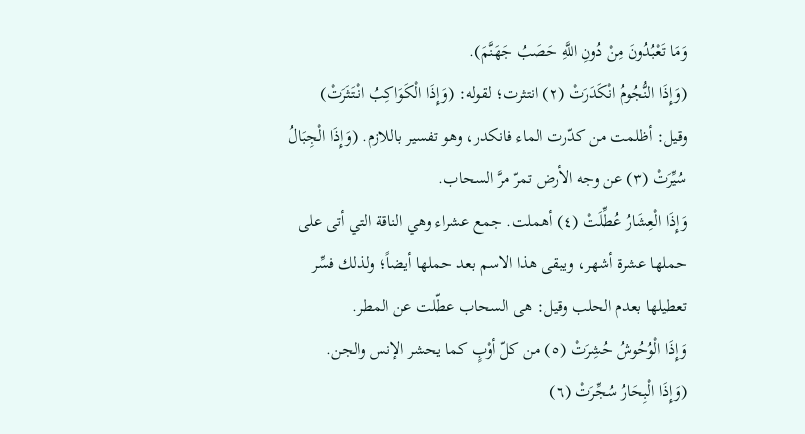وَمَا تَعْبُدُونَ مِنْ دُونِ اللَّهِ حَصَبُ جَهَنَّمَ).
(وَإِذَا النُّجُومُ انْكَدَرَتْ (٢) انتثرت؛ لقوله: (وَإِذَا الْكَوَاكِبُ انْتَثَرَتْ) وقيل: أظلمت من كدّرت الماء فانكدر، وهو تفسير باللازم. (وَإِذَا الْجِبَالُ سُيِّرَتْ (٣) عن وجه الأرض تمرّ مرَّ السحاب.
وَإِذَا الْعِشَارُ عُطِّلَتْ (٤) أهملت. جمع عشراء وهي الناقة التي أتى على حملها عشرة أشهر، ويبقى هذا الاسم بعد حملها أيضاً؛ ولذلك فسِّر تعطيلها بعدم الحلب وقيل: هى السحاب عطّلت عن المطر.
وَإِذَا الْوُحُوشُ حُشِرَتْ (٥) من كلّ أوْبٍ كما يحشر الإنس والجن.
(وَإِذَا الْبِحَارُ سُجِّرَتْ (٦)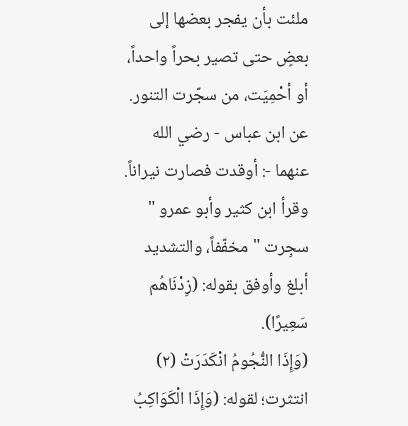ملئت بأن يفجر بعضها إلى بعضٍ حتى تصير بحراً واحداً، أو أحْمِيَت، من سجّرت التنور. عن ابن عباس - رضي الله عنهما -: أوقدت فصارت نيراناً. وقرأ ابن كثير وأبو عمرو " سجِرت " مخفّفاً، والتشديد أبلغ وأوفق بقوله: (زِدْنَاهُم سَعِيرًا).
(وَإِذَا النُّجُومُ انْكَدَرَتْ (٢) انتثرت؛ لقوله: (وَإِذَا الْكَوَاكِبُ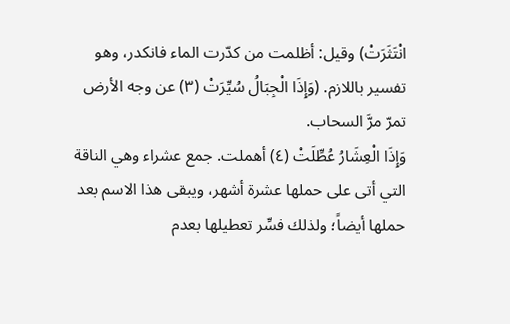انْتَثَرَتْ) وقيل: أظلمت من كدّرت الماء فانكدر، وهو تفسير باللازم. (وَإِذَا الْجِبَالُ سُيِّرَتْ (٣) عن وجه الأرض تمرّ مرَّ السحاب.
وَإِذَا الْعِشَارُ عُطِّلَتْ (٤) أهملت. جمع عشراء وهي الناقة التي أتى على حملها عشرة أشهر، ويبقى هذا الاسم بعد حملها أيضاً؛ ولذلك فسِّر تعطيلها بعدم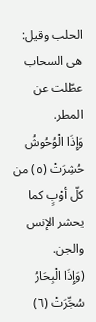الحلب وقيل: هى السحاب عطّلت عن المطر.
وَإِذَا الْوُحُوشُ حُشِرَتْ (٥) من كلّ أوْبٍ كما يحشر الإنس والجن.
(وَإِذَا الْبِحَارُ سُجِّرَتْ (٦)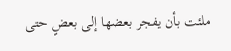ملئت بأن يفجر بعضها إلى بعضٍ حتى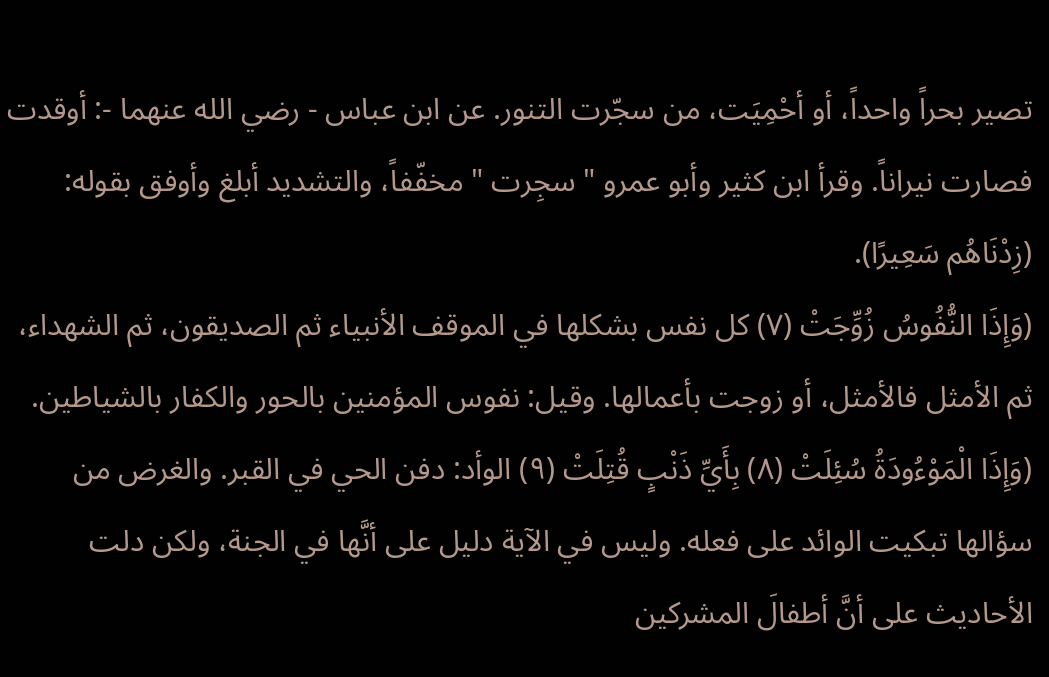تصير بحراً واحداً، أو أحْمِيَت، من سجّرت التنور. عن ابن عباس - رضي الله عنهما -: أوقدت فصارت نيراناً. وقرأ ابن كثير وأبو عمرو " سجِرت " مخفّفاً، والتشديد أبلغ وأوفق بقوله: (زِدْنَاهُم سَعِيرًا).
(وَإِذَا النُّفُوسُ زُوِّجَتْ (٧) كل نفس بشكلها في الموقف الأنبياء ثم الصديقون، ثم الشهداء، ثم الأمثل فالأمثل، أو زوجت بأعمالها. وقيل: نفوس المؤمنين بالحور والكفار بالشياطين.
(وَإِذَا الْمَوْءُودَةُ سُئِلَتْ (٨) بِأَيِّ ذَنْبٍ قُتِلَتْ (٩) الوأد: دفن الحي في القبر. والغرض من سؤالها تبكيت الوائد على فعله. وليس في الآية دليل على أنَّها في الجنة، ولكن دلت الأحاديث على أنَّ أطفالَ المشركين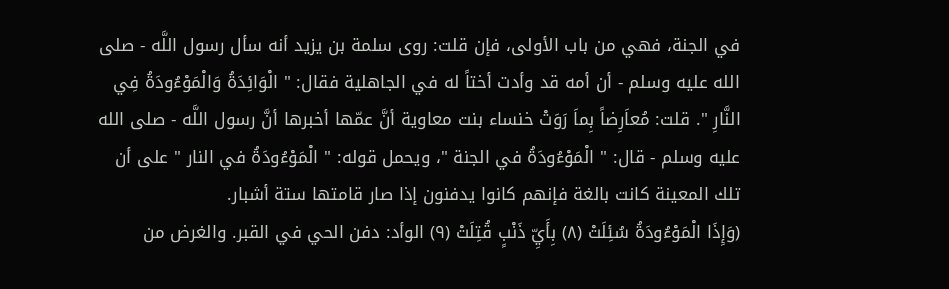في الجنة، فهي من باب الأولى، فإن قلت: روى سلمة بن يزيد أنه سأل رسول اللَّه - صلى الله عليه وسلم - أن أمه قد وأدت أختاً له في الجاهلية فقال: " الْوَائِدَةُ وَالْمَوْءُودَةُ فِي النَّارِ ". قلت: مُعاَرِضاً بِماَ رَوَتْ خنساء بنت معاوية أنَّ عمّها أخبرها أنَّ رسول اللَّه - صلى الله عليه وسلم - قال: " الْمَوْءُودَةُ في الجنة "، ويحمل قوله: " الْمَوْءُودَةُ في النار " على أن تلك المعينة كانت بالغة فإنهم كانوا يدفنون إذا صار قامتها ستة أشبار.
(وَإِذَا الْمَوْءُودَةُ سُئِلَتْ (٨) بِأَيِّ ذَنْبٍ قُتِلَتْ (٩) الوأد: دفن الحي في القبر. والغرض من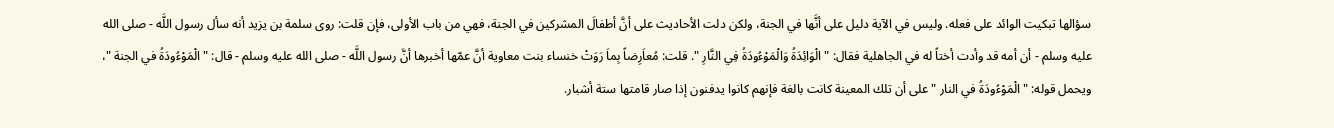سؤالها تبكيت الوائد على فعله. وليس في الآية دليل على أنَّها في الجنة، ولكن دلت الأحاديث على أنَّ أطفالَ المشركين في الجنة، فهي من باب الأولى، فإن قلت: روى سلمة بن يزيد أنه سأل رسول اللَّه - صلى الله عليه وسلم - أن أمه قد وأدت أختاً له في الجاهلية فقال: " الْوَائِدَةُ وَالْمَوْءُودَةُ فِي النَّارِ ". قلت: مُعاَرِضاً بِماَ رَوَتْ خنساء بنت معاوية أنَّ عمّها أخبرها أنَّ رسول اللَّه - صلى الله عليه وسلم - قال: " الْمَوْءُودَةُ في الجنة "، ويحمل قوله: " الْمَوْءُودَةُ في النار " على أن تلك المعينة كانت بالغة فإنهم كانوا يدفنون إذا صار قامتها ستة أشبار.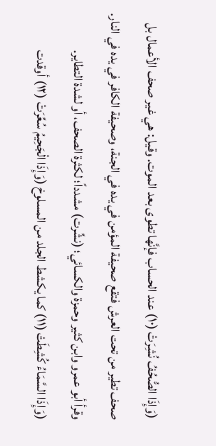(وَإِذَا الصُّحُفُ نُشِرَتْ (١٠) عند الحساب فإنَّها تطوى بعد الموت. وقيل: هي غير صحف الأعمال بل صحف تطير من تحت العرش فتقع صحيفة المؤمن في يده في الجنة، وصحيفة الكافر في يده في النار. وقرأ أبو عمرو وابن كثير وحمزة والكسائي؛ (نشِّرت) مشدداً؛ لكثرة الصحف، أو لشدة التطاير.
(وَإِذَا السَّمَاءُ كُشِطَتْ (١١) كما يكشط الجلد من المسلوخ (وَإِذَا الْجَحِيمُ سُعِّرَتْ (١٢) أوقدت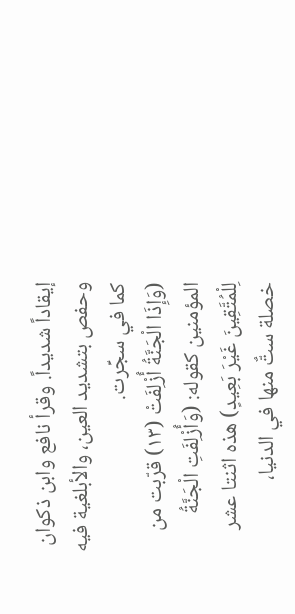إيقاداً شديداً. وقرأ نافع وابن ذكوان وحفص بتشديد العين، والأبلغية فيه كما في سجِّرت.
(وَإِذَا الْجَنَّةُ أُزْلِفَتْ (١٣) قرّبت من المؤمنين كقوله: (وَأُزْلِفَتِ الْجَنَّةُ لِلْمُتَّقِينَ غَيْرَ بَعِيدٍ) هذه اثنتا عشر خصلة ستٌّ منها في الدنيا،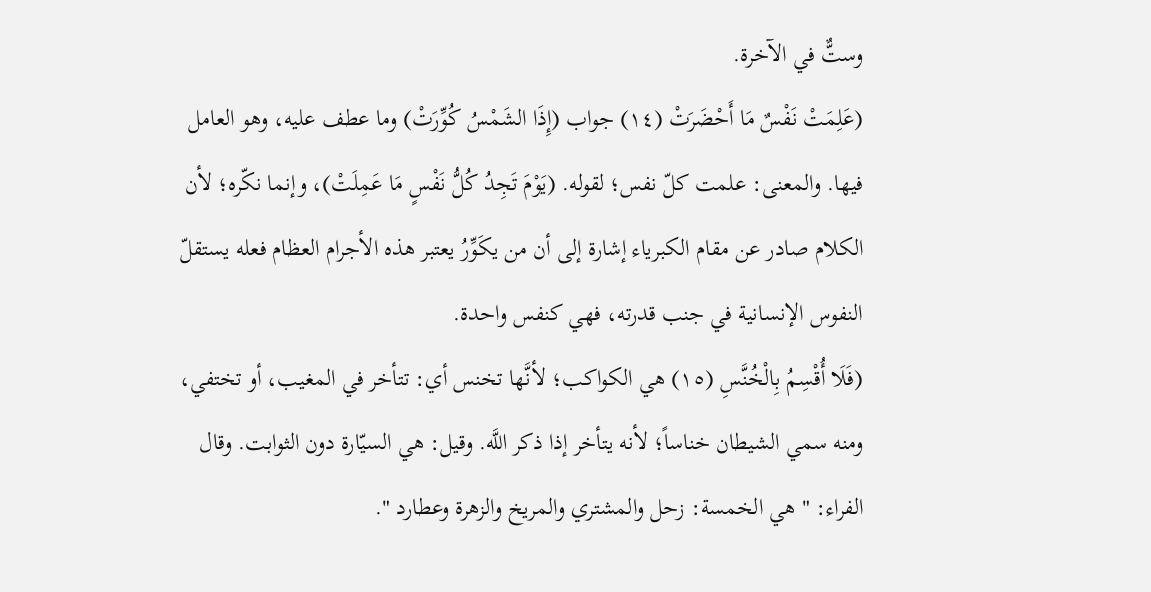وستٌّ في الآخرة.
(عَلِمَتْ نَفْسٌ مَا أَحْضَرَتْ (١٤) جواب (إِذَا الشَمْسُ كُوِّرَتْ) وما عطف عليه، وهو العامل فيها. والمعنى: علمت كلّ نفس؛ لقوله. (يَوْمَ تَجِدُ كُلُّ نَفْسٍ مَا عَمِلَتْ)، وإنما نكّره؛ لأن الكلام صادر عن مقام الكبرياء إشارة إلى أن من يكَوِّرُ يعتبر هذه الأجرام العظام فعله يستقلّ النفوس الإنسانية في جنب قدرته، فهي كنفس واحدة.
(فَلَا أُقْسِمُ بِالْخُنَّسِ (١٥) هي الكواكب؛ لأنَّها تخنس أي: تتأخر في المغيب، أو تختفي، ومنه سمي الشيطان خناساً؛ لأنه يتأخر إذا ذكر اللَّه. وقيل: هي السيّارة دون الثوابت. وقال الفراء: " هي الخمسة: زحل والمشتري والمريخ والزهرة وعطارد ".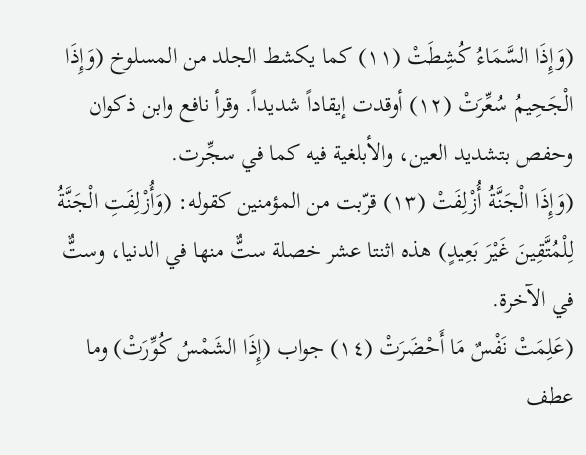(وَإِذَا السَّمَاءُ كُشِطَتْ (١١) كما يكشط الجلد من المسلوخ (وَإِذَا الْجَحِيمُ سُعِّرَتْ (١٢) أوقدت إيقاداً شديداً. وقرأ نافع وابن ذكوان وحفص بتشديد العين، والأبلغية فيه كما في سجِّرت.
(وَإِذَا الْجَنَّةُ أُزْلِفَتْ (١٣) قرّبت من المؤمنين كقوله: (وَأُزْلِفَتِ الْجَنَّةُ لِلْمُتَّقِينَ غَيْرَ بَعِيدٍ) هذه اثنتا عشر خصلة ستٌّ منها في الدنيا، وستٌّ في الآخرة.
(عَلِمَتْ نَفْسٌ مَا أَحْضَرَتْ (١٤) جواب (إِذَا الشَمْسُ كُوِّرَتْ) وما عطف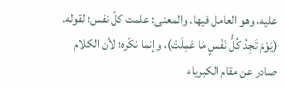عليه، وهو العامل فيها. والمعنى: علمت كلّ نفس؛ لقوله. (يَوْمَ تَجِدُ كُلُّ نَفْسٍ مَا عَمِلَتْ)، وإنما نكّره؛ لأن الكلام صادر عن مقام الكبرياء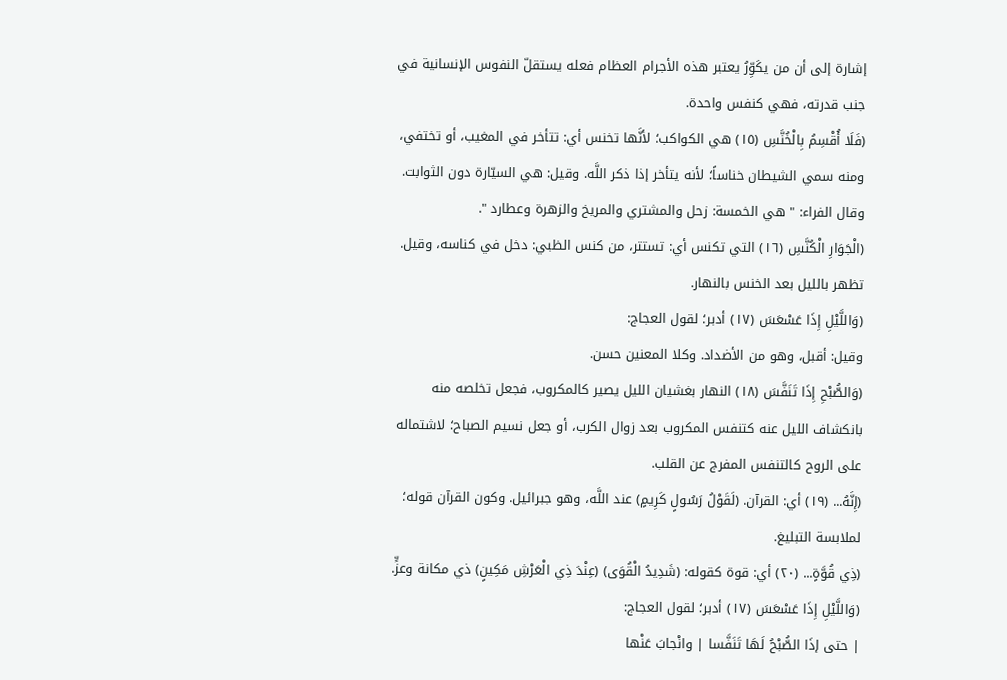إشارة إلى أن من يكَوِّرُ يعتبر هذه الأجرام العظام فعله يستقلّ النفوس الإنسانية في جنب قدرته، فهي كنفس واحدة.
(فَلَا أُقْسِمُ بِالْخُنَّسِ (١٥) هي الكواكب؛ لأنَّها تخنس أي: تتأخر في المغيب، أو تختفي، ومنه سمي الشيطان خناساً؛ لأنه يتأخر إذا ذكر اللَّه. وقيل: هي السيّارة دون الثوابت. وقال الفراء: " هي الخمسة: زحل والمشتري والمريخ والزهرة وعطارد ".
(الْجَوَارِ الْكُنَّسِ (١٦) التي تكنس أي: تستتر، من كنس الظبي: دخل في كناسه، وقيل. تظهر بالليل بعد الخنس بالنهار.
(وَاللَّيْلِ إِذَا عَسْعَسَ (١٧) أدبر؛ لقول العجاج:
وقيل: أقبل، وهو من الأضداد. وكلا المعنين حسن.
(وَالصُّبْحِ إِذَا تَنَفَّسَ (١٨) النهار بغشيان الليل يصير كالمكروب، فجعل تخلصه منه بانكشاف الليل عنه كتنفس المكروب بعد زوال الكرب، أو جعل نسيم الصباح؛ لاشتماله على الروح كالتنفس المفرج عن القلب.
(إِنَّهُ... (١٩) أي: القرآن. (لَقَوْلُ رَسُولٍ كَرِيمٍ) عند اللَّه، وهو جبرائيل. وكون القرآن قوله؛ لملابسة التبليغ.
(ذِي قُوَّةٍ... (٢٠) أي: قوة كقوله: (شَدِيدُ الْقُوَى) (عِنْدَ ذِي الْعَرْشِ مَكِينٍ) ذي مكانة وعزٍّ.
(وَاللَّيْلِ إِذَا عَسْعَسَ (١٧) أدبر؛ لقول العجاج:
| حتى إذَا الصُّبْحُ لَهَا تَنَفَّسا | وانْجابَ عَنْها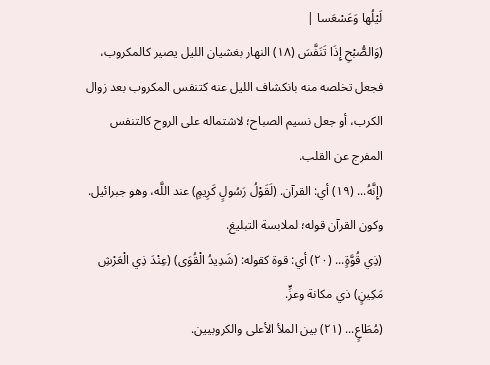لَيْلُها وَعَسْعَسا |
(وَالصُّبْحِ إِذَا تَنَفَّسَ (١٨) النهار بغشيان الليل يصير كالمكروب، فجعل تخلصه منه بانكشاف الليل عنه كتنفس المكروب بعد زوال الكرب، أو جعل نسيم الصباح؛ لاشتماله على الروح كالتنفس المفرج عن القلب.
(إِنَّهُ... (١٩) أي: القرآن. (لَقَوْلُ رَسُولٍ كَرِيمٍ) عند اللَّه، وهو جبرائيل. وكون القرآن قوله؛ لملابسة التبليغ.
(ذِي قُوَّةٍ... (٢٠) أي: قوة كقوله: (شَدِيدُ الْقُوَى) (عِنْدَ ذِي الْعَرْشِ مَكِينٍ) ذي مكانة وعزٍّ.
(مُطَاعٍ... (٢١) بين الملأ الأعلى والكروبيين.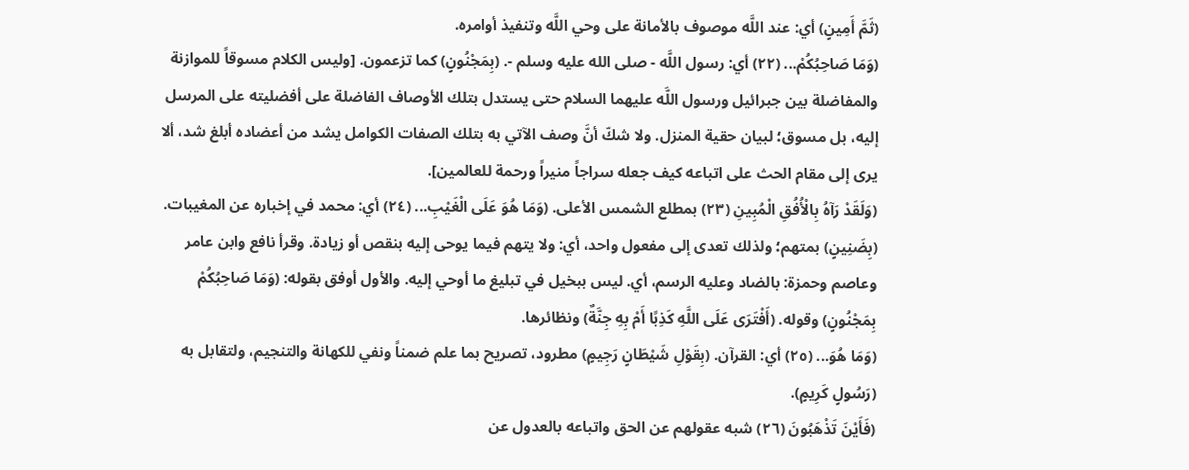(ثَمَّ أَمِينٍ) أي: عند اللَّه موصوف بالأمانة على وحي اللَّه وتنفيذ أوامره.
(وَمَا صَاحِبُكُمْ... (٢٢) أي: رسول اللَّه - صلى الله عليه وسلم -. (بِمَجْنُونٍ) كما تزعمون. [وليس الكلام مسوقاً للموازنة والمفاضلة بين جبرائيل ورسول اللَّه عليهما السلام حتى يستدل بتلك الأوصاف الفاضلة على أفضليته على المرسل إليه، بل مسوق؛ لبيان حقية المنزل. ولا شكّ أنَّ وصف الآتي به بتلك الصفات الكوامل يشد من أعضاده أبلغ شد، ألا يرى إلى مقام الحث على اتباعه كيف جعله سراجاً منيراً ورحمة للعالمين].
(وَلَقَدْ رَآهُ بِالْأُفُقِ الْمُبِينِ (٢٣) بمطلع الشمس الأعلى. (وَمَا هُوَ عَلَى الْغَيْبِ... (٢٤) أي: محمد في إخباره عن المغيبات. (بِضَنِينٍ) بمتهم؛ ولذلك تعدى إلى مفعول واحد، أي: ولا يتهم فيما يوحى إليه بنقص أو زيادة. وقرأ نافع وابن عامر وعاصم وحمزة: بالضاد وعليه الرسم، أي. ليس ببخيل في تبليغ ما أوحي إليه. والأول أوفق بقوله: (وَمَا صَاحِبُكُمْ بِمَجْنُونٍ) وقوله. (أَفْتَرَى عَلَى اللَّهِ كَذِبًا أَمْ بِهِ جِنَّةٌ) ونظائرها.
(وَمَا هُوَ... (٢٥) أي: القرآن. (بِقَوْلِ شَيْطَانٍ رَجِيمٍ) مطرود، تصريح بما علم ضمناً ونفي للكهانة والتنجيم، ولتقابل به (رَسُولٍ كَرِيمٍ).
(فَأَيْنَ تَذْهَبُونَ (٢٦) شبه عقولهم عن الحق واتباعه بالعدول عن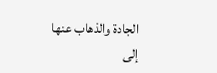الجادة والذهاب عنها إلى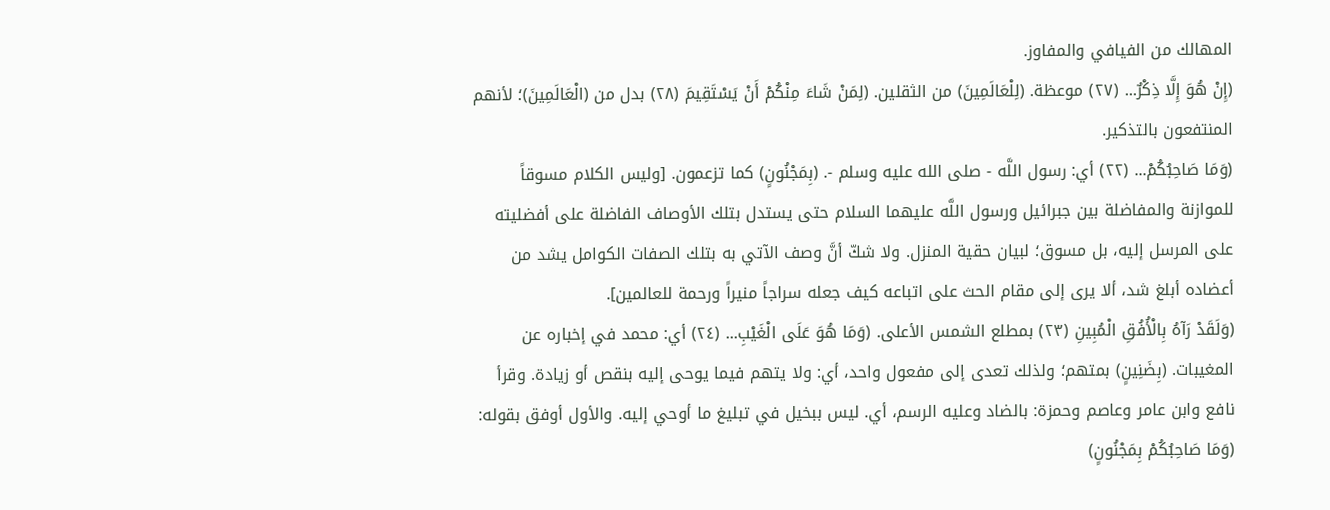المهالك من الفيافي والمفاوز.
(إِنْ هُوَ إِلَّا ذِكْرٌ... (٢٧) موعظة. (لِلْعَالَمِينَ) من الثقلين. (لِمَنْ شَاءَ مِنْكُمْ أَنْ يَسْتَقِيمَ (٢٨) بدل من (الْعَالَمِينَ)؛ لأنهم المنتفعون بالتذكير.
(وَمَا صَاحِبُكُمْ... (٢٢) أي: رسول اللَّه - صلى الله عليه وسلم -. (بِمَجْنُونٍ) كما تزعمون. [وليس الكلام مسوقاً للموازنة والمفاضلة بين جبرائيل ورسول اللَّه عليهما السلام حتى يستدل بتلك الأوصاف الفاضلة على أفضليته على المرسل إليه، بل مسوق؛ لبيان حقية المنزل. ولا شكّ أنَّ وصف الآتي به بتلك الصفات الكوامل يشد من أعضاده أبلغ شد، ألا يرى إلى مقام الحث على اتباعه كيف جعله سراجاً منيراً ورحمة للعالمين].
(وَلَقَدْ رَآهُ بِالْأُفُقِ الْمُبِينِ (٢٣) بمطلع الشمس الأعلى. (وَمَا هُوَ عَلَى الْغَيْبِ... (٢٤) أي: محمد في إخباره عن المغيبات. (بِضَنِينٍ) بمتهم؛ ولذلك تعدى إلى مفعول واحد، أي: ولا يتهم فيما يوحى إليه بنقص أو زيادة. وقرأ نافع وابن عامر وعاصم وحمزة: بالضاد وعليه الرسم، أي. ليس ببخيل في تبليغ ما أوحي إليه. والأول أوفق بقوله: (وَمَا صَاحِبُكُمْ بِمَجْنُونٍ)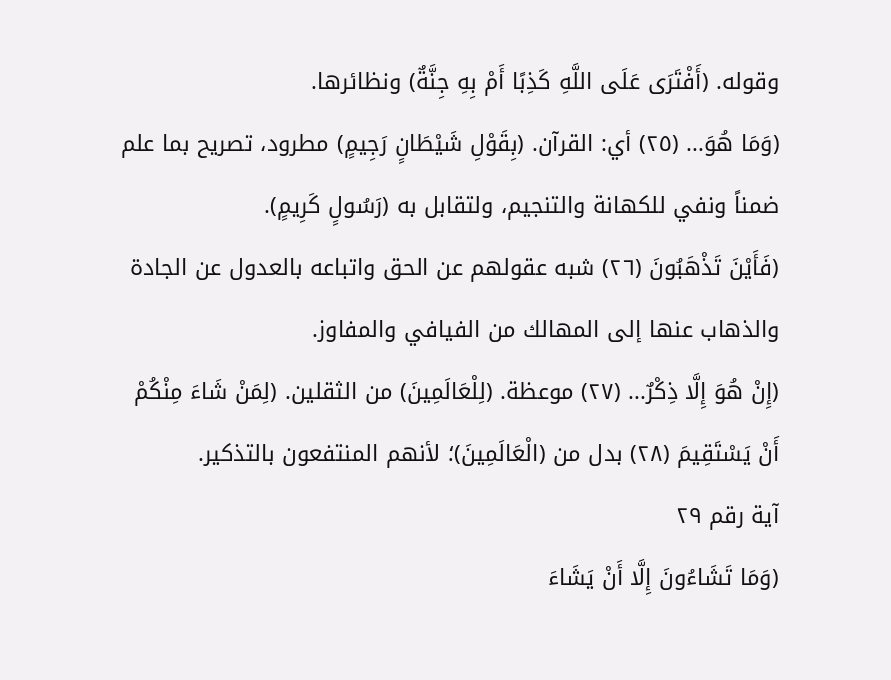وقوله. (أَفْتَرَى عَلَى اللَّهِ كَذِبًا أَمْ بِهِ جِنَّةٌ) ونظائرها.
(وَمَا هُوَ... (٢٥) أي: القرآن. (بِقَوْلِ شَيْطَانٍ رَجِيمٍ) مطرود، تصريح بما علم ضمناً ونفي للكهانة والتنجيم، ولتقابل به (رَسُولٍ كَرِيمٍ).
(فَأَيْنَ تَذْهَبُونَ (٢٦) شبه عقولهم عن الحق واتباعه بالعدول عن الجادة والذهاب عنها إلى المهالك من الفيافي والمفاوز.
(إِنْ هُوَ إِلَّا ذِكْرٌ... (٢٧) موعظة. (لِلْعَالَمِينَ) من الثقلين. (لِمَنْ شَاءَ مِنْكُمْ أَنْ يَسْتَقِيمَ (٢٨) بدل من (الْعَالَمِينَ)؛ لأنهم المنتفعون بالتذكير.
آية رقم ٢٩
(وَمَا تَشَاءُونَ إِلَّا أَنْ يَشَاءَ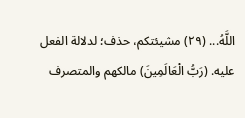اللَّهُ... (٢٩) مشيئتكم، حذف؛ لدلالة الفعل عليه. (رَبُّ الْعَالَمِينَ) مالكهم والمتصرف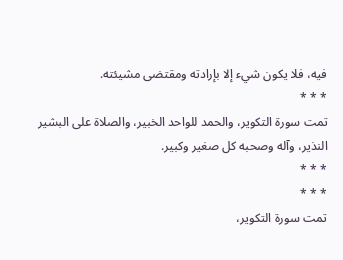فيه، فلا يكون شيء إلا بإرادته ومقتضى مشيئته.
* * *
تمت سورة التكوير، والحمد للواحد الخبير، والصلاة على البشير النذير، وآله وصحبه كل صغير وكبير.
* * *
* * *
تمت سورة التكوير،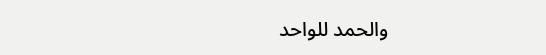والحمد للواحد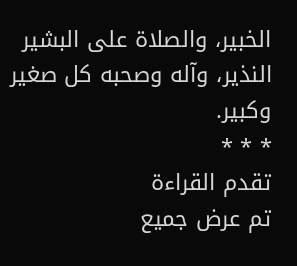الخبير، والصلاة على البشير النذير، وآله وصحبه كل صغير وكبير.
* * *
تقدم القراءة
تم عرض جميع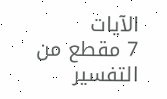الآيات
7 مقطع من التفسير